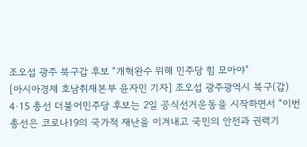조오섭 광주 북구갑 후보 “개혁완수 위해 민주당 힘 모아야”
[아시아경제 호남취재본부 윤자민 기자] 조오섭 광주광역시 북구(갑) 4·15 총선 더불어민주당 후보는 2일 공식선거운동을 시작하면서 “이번 총선은 코로나19의 국가적 재난을 이겨내고 국민의 안전과 권력기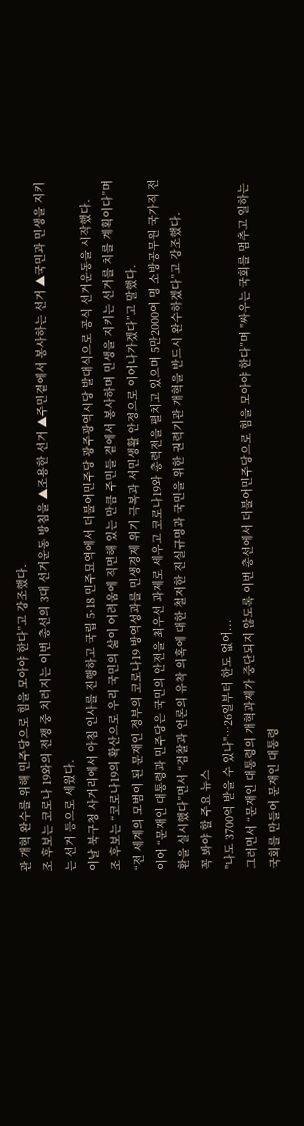관 개혁 완수를 위해 민주당으로 힘을 모아야 한다”고 강조했다.
조 후보는 코로나 19와의 전쟁 중 치러지는 이번 총선의 3대 선거운동 방침을 ▲조용한 선거 ▲주민곁에서 봉사하는 선거 ▲국민과 민생을 지키는 선거 등으로 세웠다.
이날 북구청 사거리에서 아침 인사를 진행하고 국립 5·18 민주묘역에서 더불어민주당 광주광역시당 발대식으로 공식 선거운동을 시작했다.
조 후보는 “코로나19의 확산으로 우리 국민의 삶이 어려움에 직면해 있는 만큼 주민들 곁에서 봉사하며 민생을 지키는 선거를 치를 계획이다”며 “전 세계의 모범이 된 문재인 정부의 코로나19 방역성과를 민생경제 위기 극복과 서민생활 안정으로 이어나가겠다”고 말했다.
이어 “문재인 대통령과 민주당은 국민의 안전을 최우선 과제로 세우고 코로나19와 총력전을 펼치고 있으며 5만2000여 명 소방공무원 국가직 전환을 실시했다”면서 “검찰과 언론의 유착 의혹에 대한 철저한 진실규명과 국민을 위한 권력기관 개혁을 반드시 완수하겠다”고 강조했다.
꼭 봐야 할 주요 뉴스
"나도 3700억 받을 수 있나"…26일부터 한도 없어...
그러면서 “문재인 대통령의 개혁과제가 중단되지 않도록 이번 총선에서 더불어민주당으로 힘을 모아야 한다”며 "싸우는 국회를 멈추고 일하는 국회를 만들어 문재인 대통령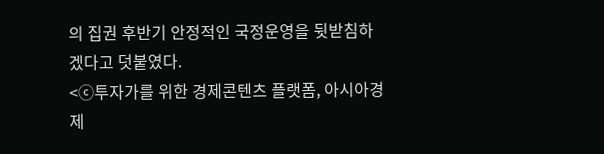의 집권 후반기 안정적인 국정운영을 뒷받침하겠다고 덧붙였다.
<ⓒ투자가를 위한 경제콘텐츠 플랫폼, 아시아경제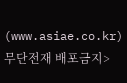(www.asiae.co.kr) 무단전재 배포금지>